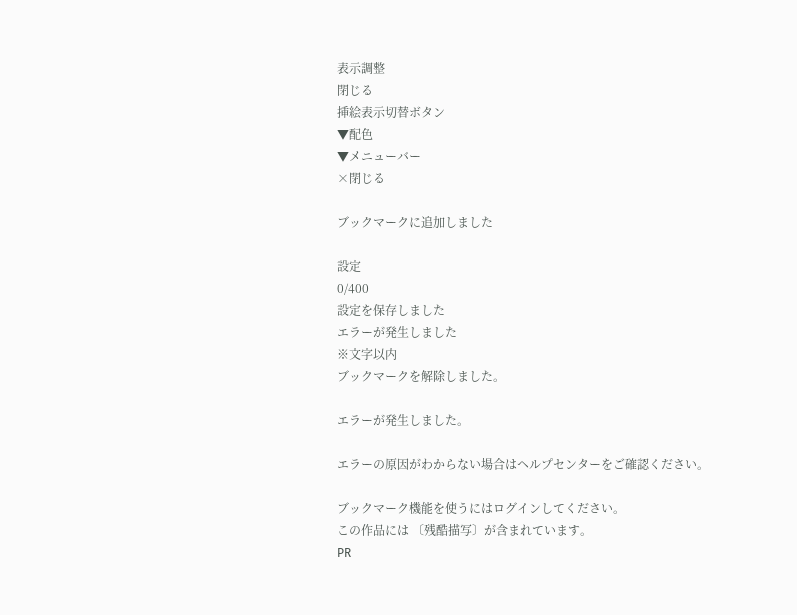表示調整
閉じる
挿絵表示切替ボタン
▼配色
▼メニューバー
×閉じる

ブックマークに追加しました

設定
0/400
設定を保存しました
エラーが発生しました
※文字以内
ブックマークを解除しました。

エラーが発生しました。

エラーの原因がわからない場合はヘルプセンターをご確認ください。

ブックマーク機能を使うにはログインしてください。
この作品には 〔残酷描写〕が含まれています。
PR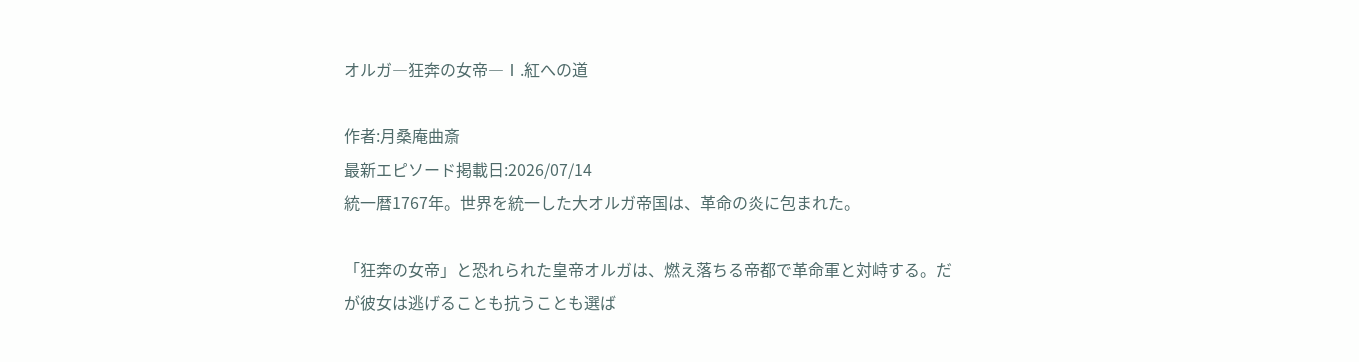オルガ―狂奔の女帝―Ⅰ.紅への道

作者:月桑庵曲斎
最新エピソード掲載日:2026/07/14
統一暦1767年。世界を統一した大オルガ帝国は、革命の炎に包まれた。

「狂奔の女帝」と恐れられた皇帝オルガは、燃え落ちる帝都で革命軍と対峙する。だが彼女は逃げることも抗うことも選ば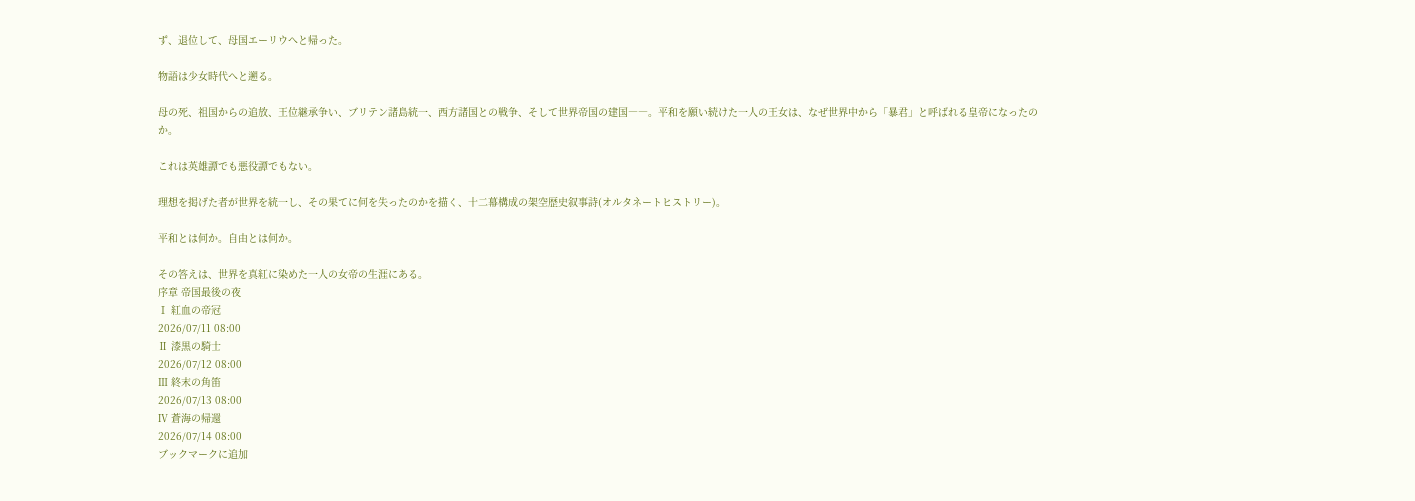ず、退位して、母国エーリウへと帰った。

物語は少女時代へと遡る。

母の死、祖国からの追放、王位継承争い、ブリテン諸島統一、西方諸国との戦争、そして世界帝国の建国――。平和を願い続けた一人の王女は、なぜ世界中から「暴君」と呼ばれる皇帝になったのか。

これは英雄譚でも悪役譚でもない。

理想を掲げた者が世界を統一し、その果てに何を失ったのかを描く、十二幕構成の架空歴史叙事詩(オルタネートヒストリー)。

平和とは何か。自由とは何か。

その答えは、世界を真紅に染めた一人の女帝の生涯にある。
序章 帝国最後の夜
Ⅰ 紅血の帝冠
2026/07/11 08:00
Ⅱ 漆黒の騎士
2026/07/12 08:00
Ⅲ 終末の角笛
2026/07/13 08:00
Ⅳ 蒼海の帰還
2026/07/14 08:00
ブックマークに追加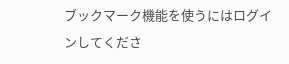ブックマーク機能を使うにはログインしてくださ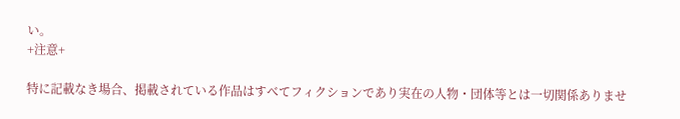い。
+注意+

特に記載なき場合、掲載されている作品はすべてフィクションであり実在の人物・団体等とは一切関係ありませ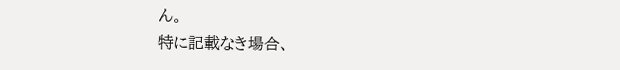ん。
特に記載なき場合、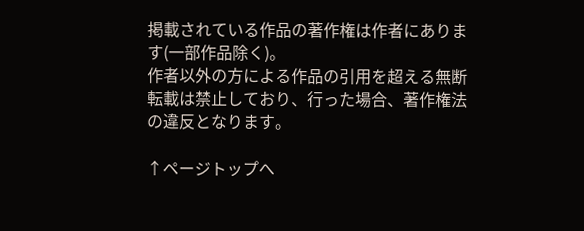掲載されている作品の著作権は作者にあります(一部作品除く)。
作者以外の方による作品の引用を超える無断転載は禁止しており、行った場合、著作権法の違反となります。

↑ページトップへ